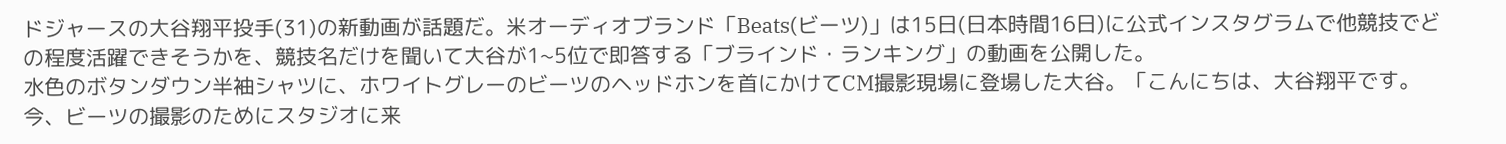ドジャースの大谷翔平投手(31)の新動画が話題だ。米オーディオブランド「Beats(ビーツ)」は15日(日本時間16日)に公式インスタグラムで他競技でどの程度活躍できそうかを、競技名だけを聞いて大谷が1~5位で即答する「ブラインド・ランキング」の動画を公開した。
水色のボタンダウン半袖シャツに、ホワイトグレーのビーツのヘッドホンを首にかけてCM撮影現場に登場した大谷。「こんにちは、大谷翔平です。今、ビーツの撮影のためにスタジオに来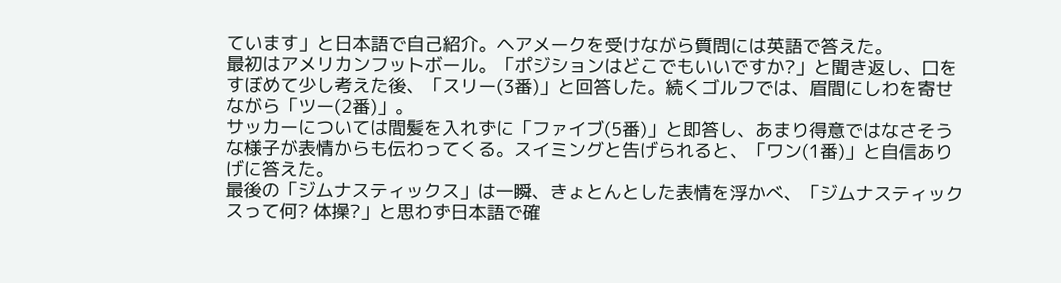ています」と日本語で自己紹介。ヘアメークを受けながら質問には英語で答えた。
最初はアメリカンフットボール。「ポジションはどこでもいいですか?」と聞き返し、口をすぼめて少し考えた後、「スリー(3番)」と回答した。続くゴルフでは、眉間にしわを寄せながら「ツー(2番)」。
サッカーについては間髪を入れずに「ファイブ(5番)」と即答し、あまり得意ではなさそうな様子が表情からも伝わってくる。スイミングと告げられると、「ワン(1番)」と自信ありげに答えた。
最後の「ジムナスティックス」は一瞬、きょとんとした表情を浮かべ、「ジムナスティックスって何? 体操?」と思わず日本語で確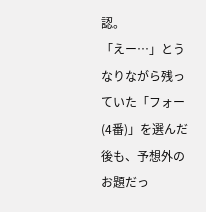認。
「えー…」とうなりながら残っていた「フォー(4番)」を選んだ後も、予想外のお題だっ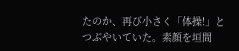たのか、再び小さく「体操!」とつぶやいていた。素顔を垣間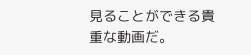見ることができる貴重な動画だ。